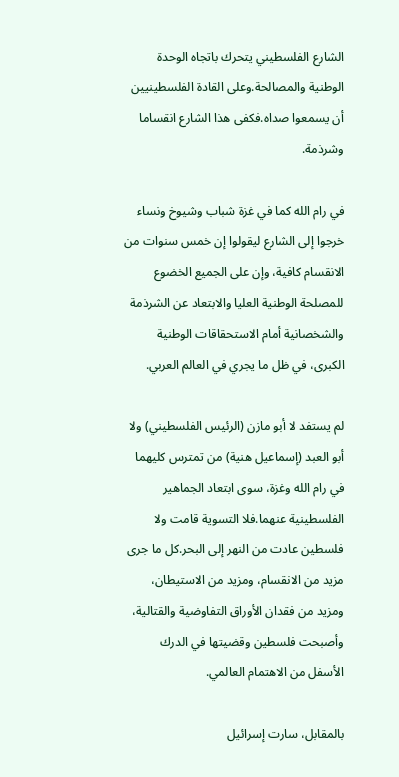الشارع الفلسطيني يتحرك باتجاه الوحدة الوطنية والمصالحة.وعلى القادة الفلسطينيين أن يسمعوا صداه.فكفى هذا الشارع انقساما وشرذمة.

في رام الله كما في غزة شباب وشيوخ ونساء خرجوا إلى الشارع ليقولوا إن خمس سنوات من الانقسام كافية، وإن على الجميع الخضوع للمصلحة الوطنية العليا والابتعاد عن الشرذمة والشخصانية أمام الاستحقاقات الوطنية الكبرى، في ظل ما يجري في العالم العربي.

لم يستفد لا أبو مازن (الرئيس الفلسطيني) ولا أبو العبد (إسماعيل هنية) من تمترس كليهما في رام الله وغزة، سوى ابتعاد الجماهير الفلسطينية عنهما.فلا التسوية قامت ولا فلسطين عادت من النهر إلى البحر.كل ما جرى مزيد من الانقسام، ومزيد من الاستيطان، ومزيد من فقدان الأوراق التفاوضية والقتالية، وأصبحت فلسطين وقضيتها في الدرك الأسفل من الاهتمام العالمي.

بالمقابل، سارت إسرائيل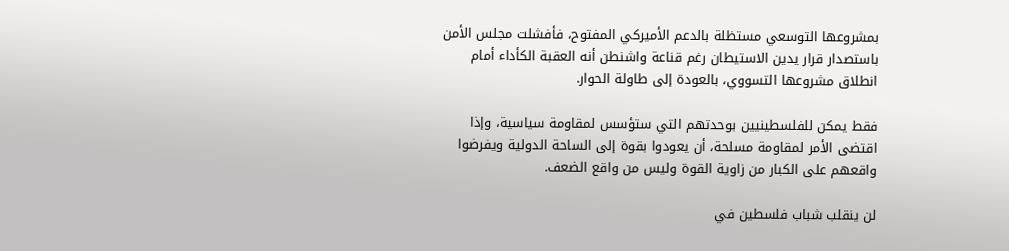بمشروعها التوسعي مستظلة بالدعم الأميركي المفتوح، فأفشلت مجلس الأمن باستصدار قرار يدين الاستيطان رغم قناعة واشنطن أنه العقبة الكأداء أمام انطلاق مشروعها التسووي، بالعودة إلى طاولة الحوار.

فقط يمكن للفلسطينيين بوحدتهم التي ستؤسس لمقاومة سياسية، وإذا اقتضى الأمر لمقاومة مسلحة، أن يعودوا بقوة إلى الساحة الدولية ويفرضوا واقعهم على الكبار من زاوية القوة وليس من واقع الضعف.

لن ينقلب شباب فلسطين في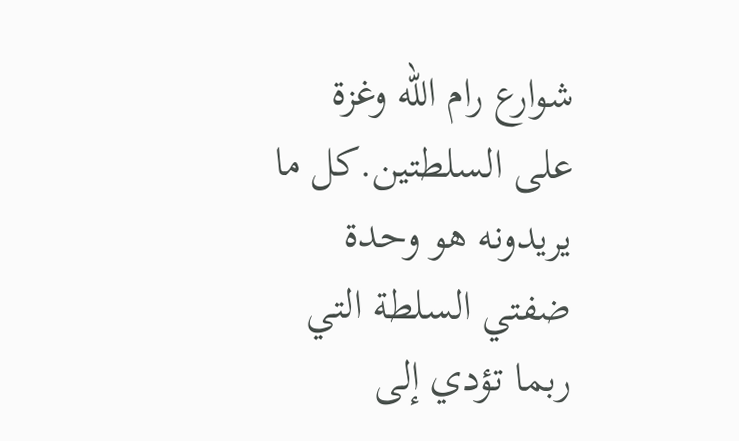شوارع رام الله وغزة على السلطتين.كل ما يريدونه هو وحدة ضفتي السلطة التي ربما تؤدي إلى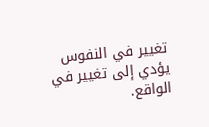تغيير في النفوس يؤدي إلى تغيير في الواقع.